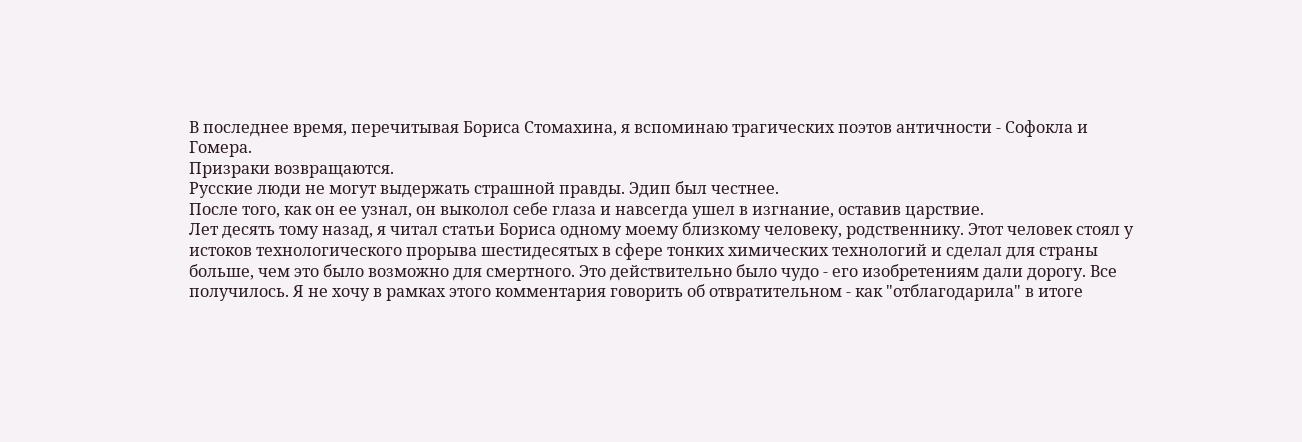В последнее время, перечитывая Бориса Стомахина, я вспоминаю трагических поэтов античности - Софокла и Гомера.
Призраки возвращаются.
Русские люди не могут выдержать страшной правды. Эдип был честнее.
После того, как он ее узнал, он выколол себе глаза и навсегда ушел в изгнание, оставив царствие.
Лет десять тому назад, я читал статьи Бориса одному моему близкому человеку, родственнику. Этот человек стоял у истоков технологического прорыва шестидесятых в сфере тонких химических технологий и сделал для страны больше, чем это было возможно для смертного. Это действительно было чудо - его изобретениям дали дорогу. Все получилось. Я не хочу в рамках этого комментария говорить об отвратительном - как "отблагодарила" в итоге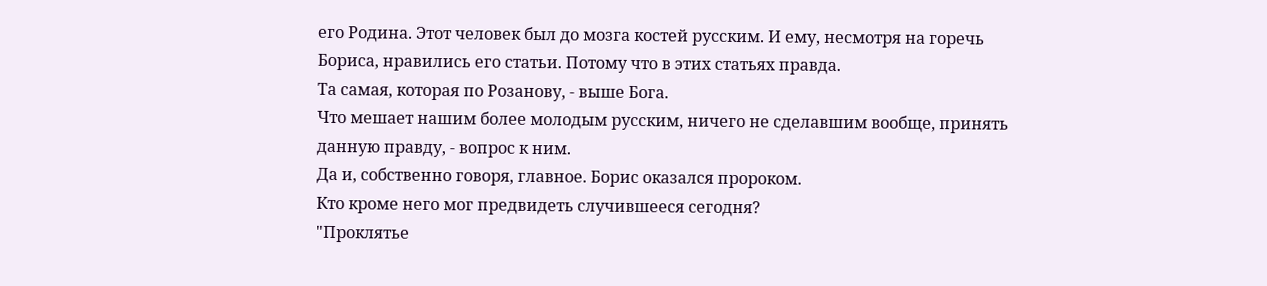его Родина. Этот человек был до мозга костей русским. И ему, несмотря на горечь Бориса, нравились его статьи. Потому что в этих статьях правда.
Та самая, которая по Розанову, - выше Бога.
Что мешает нашим более молодым русским, ничего не сделавшим вообще, принять данную правду, - вопрос к ним.
Да и, собственно говоря, главное. Борис оказался пророком.
Кто кроме него мог предвидеть случившееся сегодня?
"Проклятье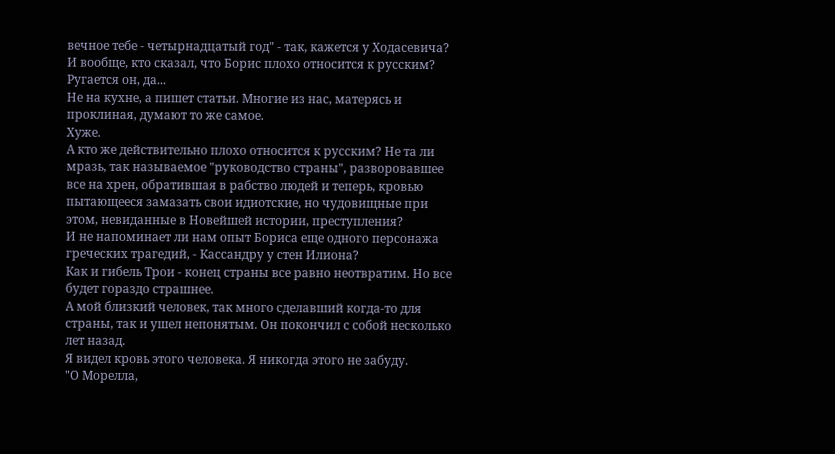вечное тебе - четырнадцатый год" - так, кажется у Ходасевича?
И вообще, кто сказал, что Борис плохо относится к русским? Ругается он, да...
Не на кухне, а пишет статьи. Многие из нас, матерясь и проклиная, думают то же самое.
Хуже.
А кто же действительно плохо относится к русским? Не та ли мразь, так называемое "руководство страны", разворовавшее все на хрен, обратившая в рабство людей и теперь, кровью пытающееся замазать свои идиотские, но чудовищные при этом, невиданные в Новейшей истории, преступления?
И не напоминает ли нам опыт Бориса еще одного персонажа греческих трагедий, - Кассандру у стен Илиона?
Как и гибель Трои - конец страны все равно неотвратим. Но все будет гораздо страшнее.
А мой близкий человек, так много сделавший когда-то для страны, так и ушел непонятым. Он покончил с собой несколько лет назад.
Я видел кровь этого человека. Я никогда этого не забуду.
"О Морелла,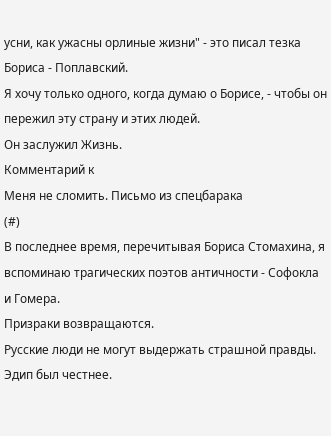усни, как ужасны орлиные жизни" - это писал тезка Бориса - Поплавский.
Я хочу только одного, когда думаю о Борисе, - чтобы он пережил эту страну и этих людей.
Он заслужил Жизнь.
Комментарий к
Меня не сломить. Письмо из спецбарака
(#)
В последнее время, перечитывая Бориса Стомахина, я вспоминаю трагических поэтов античности - Софокла и Гомера.
Призраки возвращаются.
Русские люди не могут выдержать страшной правды. Эдип был честнее.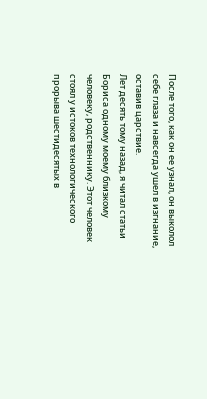После того, как он ее узнал, он выколол себе глаза и навсегда ушел в изгнание, оставив царствие.
Лет десять тому назад, я читал статьи Бориса одному моему близкому человеку, родственнику. Этот человек стоял у истоков технологического прорыва шестидесятых в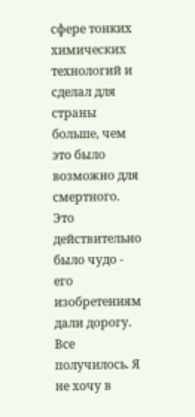сфере тонких химических технологий и сделал для страны больше, чем это было возможно для смертного. Это действительно было чудо - его изобретениям дали дорогу. Все получилось. Я не хочу в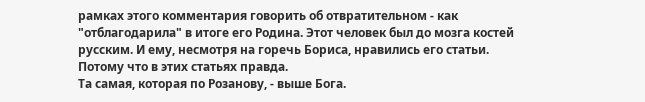рамках этого комментария говорить об отвратительном - как "отблагодарила" в итоге его Родина. Этот человек был до мозга костей русским. И ему, несмотря на горечь Бориса, нравились его статьи. Потому что в этих статьях правда.
Та самая, которая по Розанову, - выше Бога.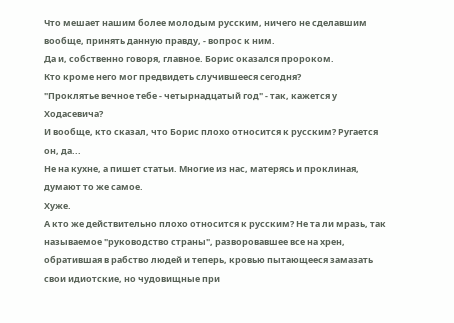Что мешает нашим более молодым русским, ничего не сделавшим вообще, принять данную правду, - вопрос к ним.
Да и, собственно говоря, главное. Борис оказался пророком.
Кто кроме него мог предвидеть случившееся сегодня?
"Проклятье вечное тебе - четырнадцатый год" - так, кажется у Ходасевича?
И вообще, кто сказал, что Борис плохо относится к русским? Ругается он, да...
Не на кухне, а пишет статьи. Многие из нас, матерясь и проклиная, думают то же самое.
Хуже.
А кто же действительно плохо относится к русским? Не та ли мразь, так называемое "руководство страны", разворовавшее все на хрен, обратившая в рабство людей и теперь, кровью пытающееся замазать свои идиотские, но чудовищные при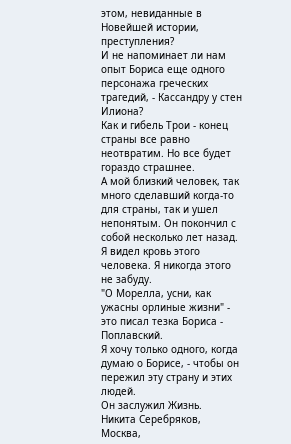этом, невиданные в Новейшей истории, преступления?
И не напоминает ли нам опыт Бориса еще одного персонажа греческих трагедий, - Кассандру у стен Илиона?
Как и гибель Трои - конец страны все равно неотвратим. Но все будет гораздо страшнее.
А мой близкий человек, так много сделавший когда-то для страны, так и ушел непонятым. Он покончил с собой несколько лет назад.
Я видел кровь этого человека. Я никогда этого не забуду.
"О Морелла, усни, как ужасны орлиные жизни" - это писал тезка Бориса - Поплавский.
Я хочу только одного, когда думаю о Борисе, - чтобы он пережил эту страну и этих людей.
Он заслужил Жизнь.
Никита Серебряков, Москва,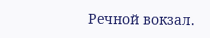Речной вокзал.